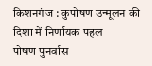किशनगंज : कुपोषण उन्मूलन की दिशा में निर्णायक पहल
पोषण पुनर्वास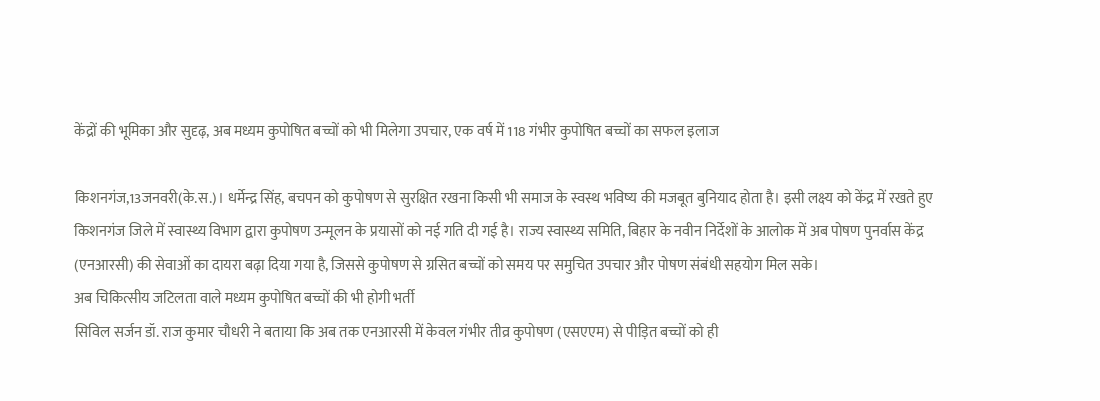केंद्रों की भूमिका और सुदृढ़, अब मध्यम कुपोषित बच्चों को भी मिलेगा उपचार, एक वर्ष में 118 गंभीर कुपोषित बच्चों का सफल इलाज

किशनगंज,13जनवरी(के.स.)। धर्मेन्द्र सिंह, बचपन को कुपोषण से सुरक्षित रखना किसी भी समाज के स्वस्थ भविष्य की मजबूत बुनियाद होता है। इसी लक्ष्य को केंद्र में रखते हुए किशनगंज जिले में स्वास्थ्य विभाग द्वारा कुपोषण उन्मूलन के प्रयासों को नई गति दी गई है। राज्य स्वास्थ्य समिति, बिहार के नवीन निर्देशों के आलोक में अब पोषण पुनर्वास केंद्र (एनआरसी) की सेवाओं का दायरा बढ़ा दिया गया है, जिससे कुपोषण से ग्रसित बच्चों को समय पर समुचित उपचार और पोषण संबंधी सहयोग मिल सके।
अब चिकित्सीय जटिलता वाले मध्यम कुपोषित बच्चों की भी होगी भर्ती
सिविल सर्जन डॉ. राज कुमार चौधरी ने बताया कि अब तक एनआरसी में केवल गंभीर तीव्र कुपोषण (एसएएम) से पीड़ित बच्चों को ही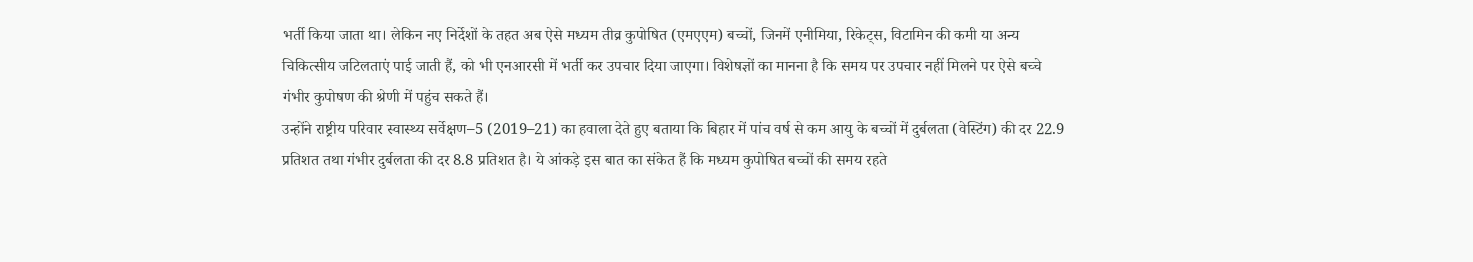भर्ती किया जाता था। लेकिन नए निर्देशों के तहत अब ऐसे मध्यम तीव्र कुपोषित (एमएएम) बच्चों, जिनमें एनीमिया, रिकेट्स, विटामिन की कमी या अन्य चिकित्सीय जटिलताएं पाई जाती हैं, को भी एनआरसी में भर्ती कर उपचार दिया जाएगा। विशेषज्ञों का मानना है कि समय पर उपचार नहीं मिलने पर ऐसे बच्चे गंभीर कुपोषण की श्रेणी में पहुंच सकते हैं।
उन्होंने राष्ट्रीय परिवार स्वास्थ्य सर्वेक्षण–5 (2019–21) का हवाला देते हुए बताया कि बिहार में पांच वर्ष से कम आयु के बच्चों में दुर्बलता (वेस्टिंग) की दर 22.9 प्रतिशत तथा गंभीर दुर्बलता की दर 8.8 प्रतिशत है। ये आंकड़े इस बात का संकेत हैं कि मध्यम कुपोषित बच्चों की समय रहते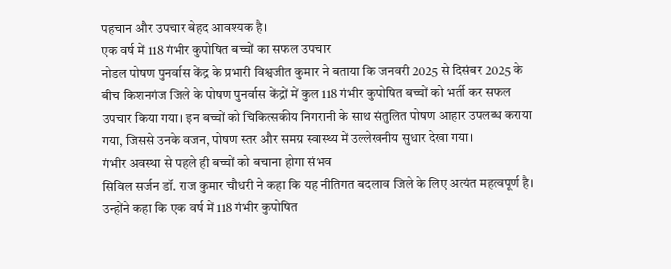पहचान और उपचार बेहद आवश्यक है।
एक वर्ष में 118 गंभीर कुपोषित बच्चों का सफल उपचार
नोडल पोषण पुनर्वास केंद्र के प्रभारी विश्वजीत कुमार ने बताया कि जनवरी 2025 से दिसंबर 2025 के बीच किशनगंज जिले के पोषण पुनर्वास केंद्रों में कुल 118 गंभीर कुपोषित बच्चों को भर्ती कर सफल उपचार किया गया। इन बच्चों को चिकित्सकीय निगरानी के साथ संतुलित पोषण आहार उपलब्ध कराया गया, जिससे उनके वजन, पोषण स्तर और समग्र स्वास्थ्य में उल्लेखनीय सुधार देखा गया।
गंभीर अवस्था से पहले ही बच्चों को बचाना होगा संभव
सिविल सर्जन डॉ. राज कुमार चौधरी ने कहा कि यह नीतिगत बदलाव जिले के लिए अत्यंत महत्वपूर्ण है। उन्होंने कहा कि एक वर्ष में 118 गंभीर कुपोषित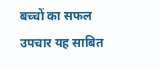बच्चों का सफल उपचार यह साबित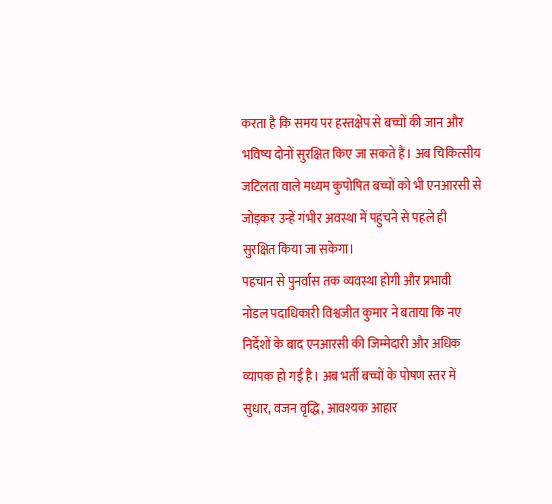करता है कि समय पर हस्तक्षेप से बच्चों की जान और भविष्य दोनों सुरक्षित किए जा सकते हैं। अब चिकित्सीय जटिलता वाले मध्यम कुपोषित बच्चों को भी एनआरसी से जोड़कर उन्हें गंभीर अवस्था में पहुंचने से पहले ही सुरक्षित किया जा सकेगा।
पहचान से पुनर्वास तक व्यवस्था होगी और प्रभावी
नोडल पदाधिकारी विश्वजीत कुमार ने बताया कि नए निर्देशों के बाद एनआरसी की जिम्मेदारी और अधिक व्यापक हो गई है। अब भर्ती बच्चों के पोषण स्तर में सुधार, वजन वृद्धि, आवश्यक आहार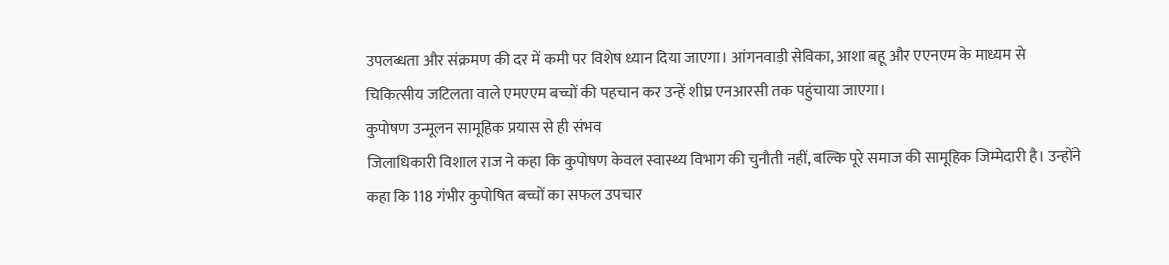उपलब्धता और संक्रमण की दर में कमी पर विशेष ध्यान दिया जाएगा। आंगनवाड़ी सेविका, आशा बहू और एएनएम के माध्यम से चिकित्सीय जटिलता वाले एमएएम बच्चों की पहचान कर उन्हें शीघ्र एनआरसी तक पहुंचाया जाएगा।
कुपोषण उन्मूलन सामूहिक प्रयास से ही संभव
जिलाधिकारी विशाल राज ने कहा कि कुपोषण केवल स्वास्थ्य विभाग की चुनौती नहीं, बल्कि पूरे समाज की सामूहिक जिम्मेदारी है। उन्होंने कहा कि 118 गंभीर कुपोषित बच्चों का सफल उपचार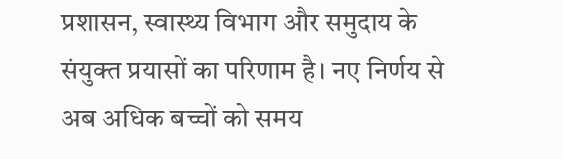प्रशासन, स्वास्थ्य विभाग और समुदाय के संयुक्त प्रयासों का परिणाम है। नए निर्णय से अब अधिक बच्चों को समय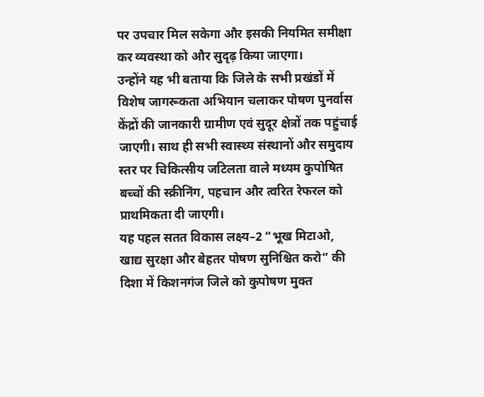पर उपचार मिल सकेगा और इसकी नियमित समीक्षा कर व्यवस्था को और सुदृढ़ किया जाएगा।
उन्होंने यह भी बताया कि जिले के सभी प्रखंडों में विशेष जागरूकता अभियान चलाकर पोषण पुनर्वास केंद्रों की जानकारी ग्रामीण एवं सुदूर क्षेत्रों तक पहुंचाई जाएगी। साथ ही सभी स्वास्थ्य संस्थानों और समुदाय स्तर पर चिकित्सीय जटिलता वाले मध्यम कुपोषित बच्चों की स्क्रीनिंग, पहचान और त्वरित रेफरल को प्राथमिकता दी जाएगी।
यह पहल सतत विकास लक्ष्य–2 “भूख मिटाओ, खाद्य सुरक्षा और बेहतर पोषण सुनिश्चित करो” की दिशा में किशनगंज जिले को कुपोषण मुक्त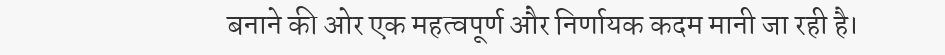बनाने की ओर एक महत्वपूर्ण और निर्णायक कदम मानी जा रही है।